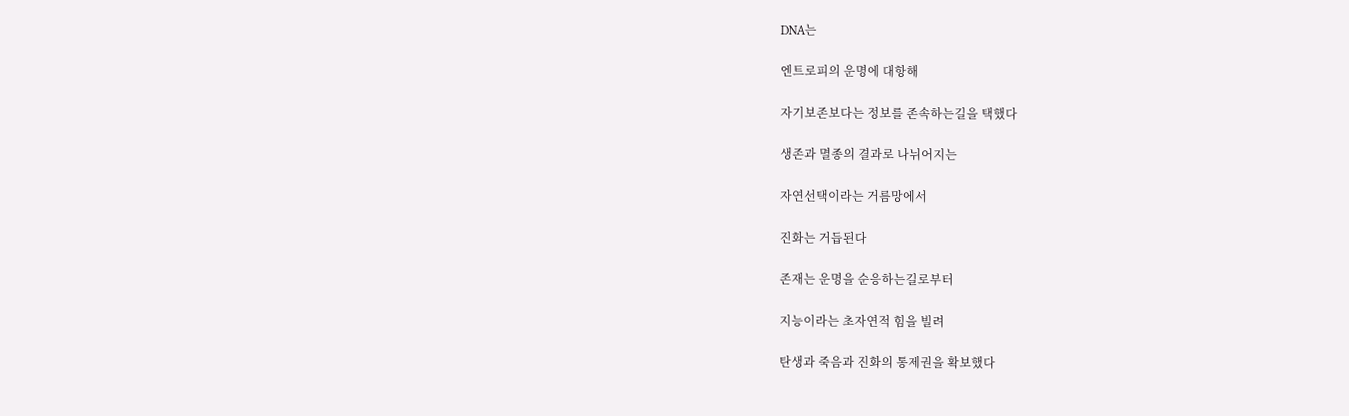DNA는

엔트로피의 운명에 대항해

자기보존보다는 정보를 존속하는길을 택했다

생존과 멸종의 결과로 나뉘어지는

자연선택이라는 거름망에서

진화는 거듭된다

존재는 운명을 순응하는길로부터

지능이라는 초자연적 힘을 빌려

탄생과 죽음과 진화의 통제권을 확보했다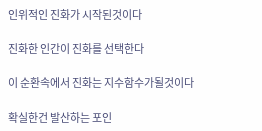인위적인 진화가 시작된것이다

진화한 인간이 진화를 선택한다

이 순환속에서 진화는 지수함수가될것이다

확실한건 발산하는 포인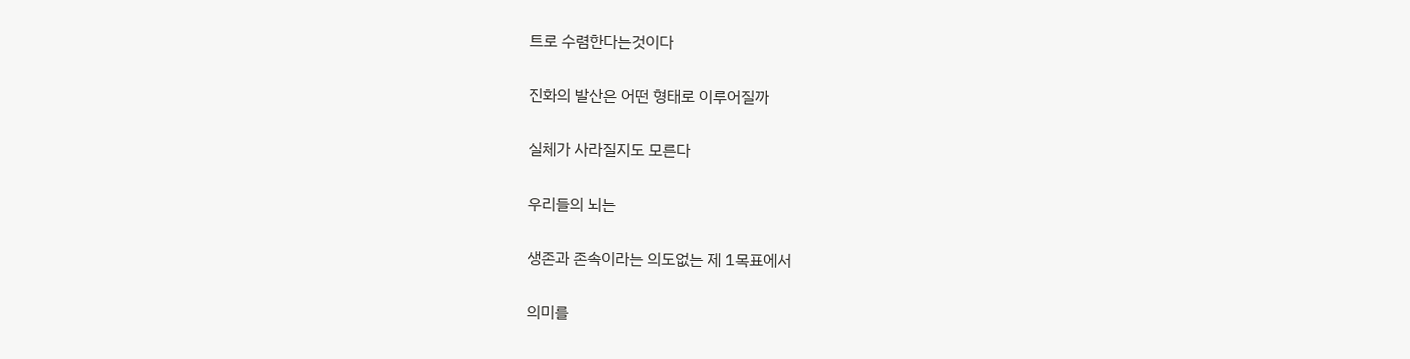트로 수렴한다는것이다

진화의 발산은 어떤 형태로 이루어질까

실체가 사라질지도 모른다

우리들의 뇌는

생존과 존속이라는 의도없는 제 1목표에서

의미를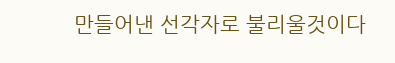만들어낸 선각자로 불리울것이다